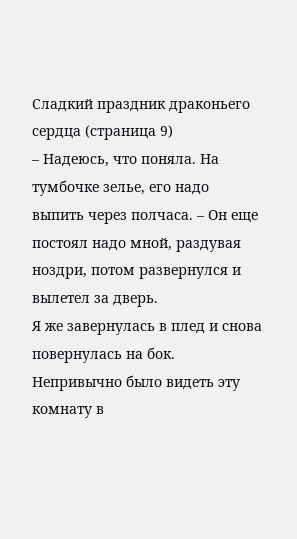Сладкий праздник драконьего сердца (страница 9)
– Надеюсь, что поняла. На тумбочке зелье, его надо выпить через полчаса. – Он еще постоял надо мной, раздувая ноздри, потом развернулся и вылетел за дверь.
Я же завернулась в плед и снова повернулась на бок. Непривычно было видеть эту комнату в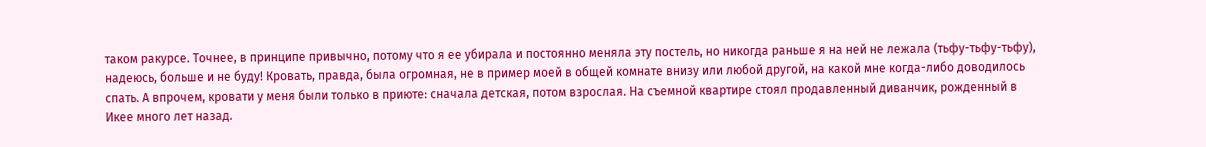таком ракурсе. Точнее, в принципе привычно, потому что я ее убирала и постоянно меняла эту постель, но никогда раньше я на ней не лежала (тьфу-тьфу-тьфу), надеюсь, больше и не буду! Кровать, правда, была огромная, не в пример моей в общей комнате внизу или любой другой, на какой мне когда-либо доводилось спать. А впрочем, кровати у меня были только в приюте: сначала детская, потом взрослая. На съемной квартире стоял продавленный диванчик, рожденный в Икее много лет назад.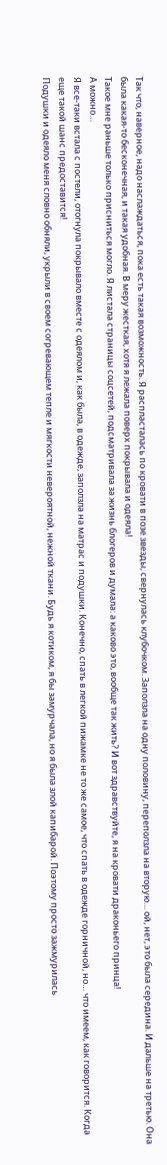Так что, наверное, надо наслаждаться, пока есть такая возможность. Я распласталась по кровати в позе звезды, свернулась клубочком. Заползла на одну половину, переползла на вторую… ой, нет, это была середина. И дальше на третью. Она была какая-то бесконечная, и такая удобная. В меру жесткая, хотя я лежала поверх покрывала и одеяла!
Такое мне раньше только присниться могло. Я листала страницы соцсетей, подсматривала за жизнь блогеров и думала: а каково это, вообще так жить? И вот здравствуйте, я на кровати драконьего принца!
А можно…
Я все-таки встала с постели, отогнула покрывало вместе с одеялом и, как была, в одежде, заползла на матрас и подушки. Конечно, спать в легкой пижамке не то же самое, что спать в одежде горничной, но… что имеем, как говорится. Когда еще такой шанс предоставится!
Подушки и одеяло меня словно обняли, укрыли в своем согревающем тепле и мягкости невероятной, нежной ткани. Будь я котиком, я бы замурчала, но я была злой капибарой. Поэтому просто зажмурилась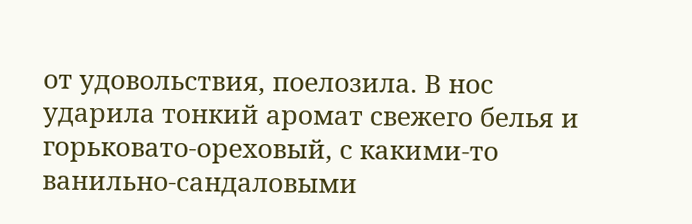от удовольствия, поелозила. В нос ударила тонкий аромат свежего белья и горьковато-ореховый, с какими-то ванильно-сандаловыми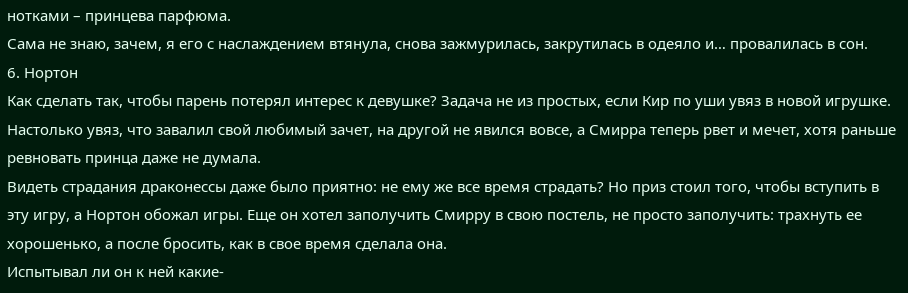нотками – принцева парфюма.
Сама не знаю, зачем, я его с наслаждением втянула, снова зажмурилась, закрутилась в одеяло и… провалилась в сон.
6. Нортон
Как сделать так, чтобы парень потерял интерес к девушке? Задача не из простых, если Кир по уши увяз в новой игрушке. Настолько увяз, что завалил свой любимый зачет, на другой не явился вовсе, а Смирра теперь рвет и мечет, хотя раньше ревновать принца даже не думала.
Видеть страдания драконессы даже было приятно: не ему же все время страдать? Но приз стоил того, чтобы вступить в эту игру, а Нортон обожал игры. Еще он хотел заполучить Смирру в свою постель, не просто заполучить: трахнуть ее хорошенько, а после бросить, как в свое время сделала она.
Испытывал ли он к ней какие-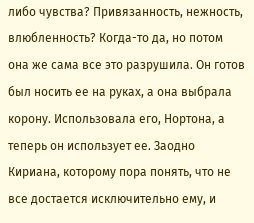либо чувства? Привязанность, нежность, влюбленность? Когда-то да, но потом она же сама все это разрушила. Он готов был носить ее на руках, а она выбрала корону. Использовала его, Нортона, а теперь он использует ее. Заодно Кириана, которому пора понять, что не все достается исключительно ему, и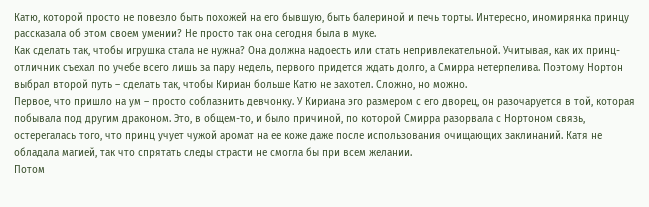Катю, которой просто не повезло быть похожей на его бывшую, быть балериной и печь торты. Интересно, иномирянка принцу рассказала об этом своем умении? Не просто так она сегодня была в муке.
Как сделать так, чтобы игрушка стала не нужна? Она должна надоесть или стать непривлекательной. Учитывая, как их принц-отличник съехал по учебе всего лишь за пару недель, первого придется ждать долго, а Смирра нетерпелива. Поэтому Нортон выбрал второй путь – сделать так, чтобы Кириан больше Катю не захотел. Сложно, но можно.
Первое, что пришло на ум – просто соблазнить девчонку. У Кириана эго размером с его дворец, он разочаруется в той, которая побывала под другим драконом. Это, в общем-то, и было причиной, по которой Смирра разорвала с Нортоном связь, остерегалась того, что принц учует чужой аромат на ее коже даже после использования очищающих заклинаний. Катя не обладала магией, так что спрятать следы страсти не смогла бы при всем желании.
Потом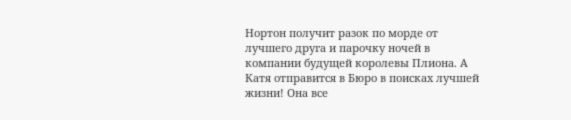Нортон получит разок по морде от лучшего друга и парочку ночей в компании будущей королевы Плиона. А Катя отправится в Бюро в поисках лучшей жизни! Она все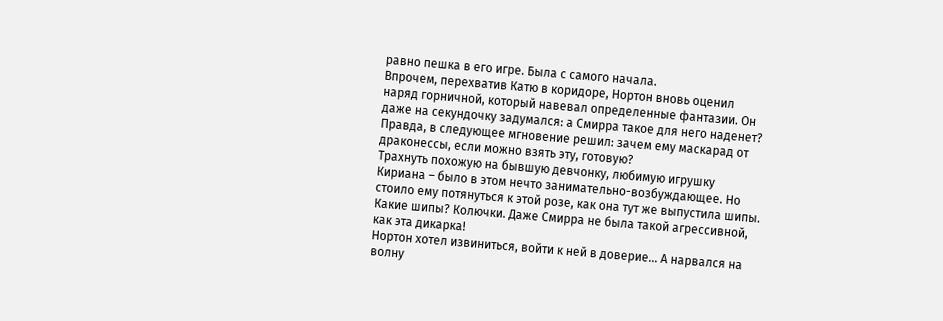равно пешка в его игре. Была с самого начала.
Впрочем, перехватив Катю в коридоре, Нортон вновь оценил наряд горничной, который навевал определенные фантазии. Он даже на секундочку задумался: а Смирра такое для него наденет? Правда, в следующее мгновение решил: зачем ему маскарад от драконессы, если можно взять эту, готовую?
Трахнуть похожую на бывшую девчонку, любимую игрушку Кириана – было в этом нечто занимательно-возбуждающее. Но стоило ему потянуться к этой розе, как она тут же выпустила шипы. Какие шипы? Колючки. Даже Смирра не была такой агрессивной, как эта дикарка!
Нортон хотел извиниться, войти к ней в доверие… А нарвался на волну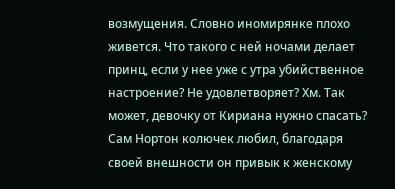возмущения. Словно иномирянке плохо живется. Что такого с ней ночами делает принц, если у нее уже с утра убийственное настроение? Не удовлетворяет? Хм. Так может, девочку от Кириана нужно спасать? Сам Нортон колючек любил, благодаря своей внешности он привык к женскому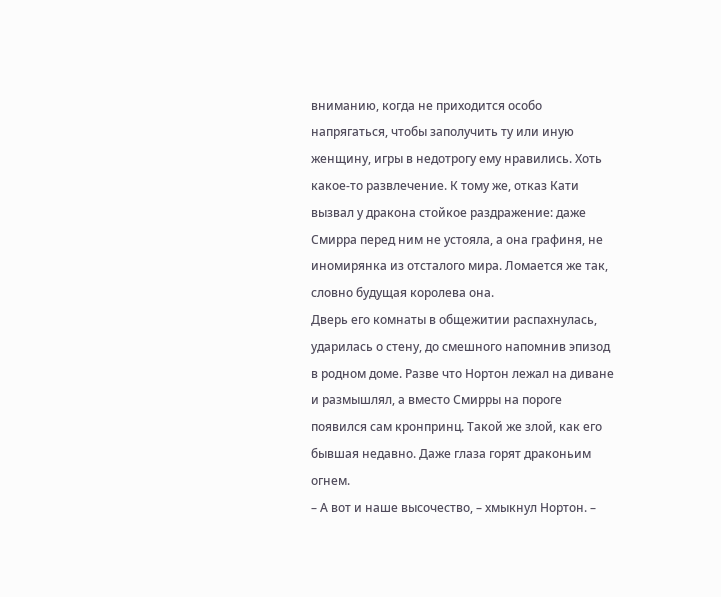вниманию, когда не приходится особо напрягаться, чтобы заполучить ту или иную женщину, игры в недотрогу ему нравились. Хоть какое-то развлечение. К тому же, отказ Кати вызвал у дракона стойкое раздражение: даже Смирра перед ним не устояла, а она графиня, не иномирянка из отсталого мира. Ломается же так, словно будущая королева она.
Дверь его комнаты в общежитии распахнулась, ударилась о стену, до смешного напомнив эпизод в родном доме. Разве что Нортон лежал на диване и размышлял, а вместо Смирры на пороге появился сам кронпринц. Такой же злой, как его бывшая недавно. Даже глаза горят драконьим огнем.
– А вот и наше высочество, – хмыкнул Нортон. –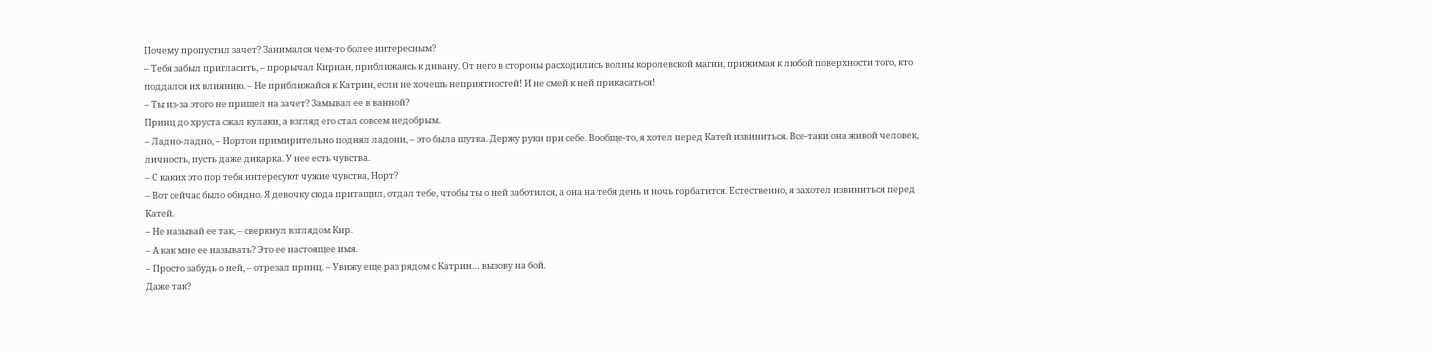Почему пропустил зачет? Занимался чем-то более интересным?
– Тебя забыл пригласить, – прорычал Кириан, приближаясь к дивану. От него в стороны расходились волны королевской магии, прижимая к любой поверхности того, кто поддался их влиянию. – Не приближайся к Катрин, если не хочешь неприятностей! И не смей к ней прикасаться!
– Ты из-за этого не пришел на зачет? Замывал ее в ванной?
Принц до хруста сжал кулаки, а взгляд его стал совсем недобрым.
– Ладно-ладно, – Нортон примирительно поднял ладони, – это была шутка. Держу руки при себе. Вообще-то, я хотел перед Катей извиниться. Все-таки она живой человек, личность, пусть даже дикарка. У нее есть чувства.
– С каких это пор тебя интересуют чужие чувства, Норт?
– Вот сейчас было обидно. Я девочку сюда притащил, отдал тебе, чтобы ты о ней заботился, а она на тебя день и ночь горбатится. Естественно, я захотел извиниться перед Катей.
– Не называй ее так, – сверкнул взглядом Кир.
– А как мне ее называть? Это ее настоящее имя.
– Просто забудь о ней, – отрезал принц. – Увижу еще раз рядом с Катрин… вызову на бой.
Даже так?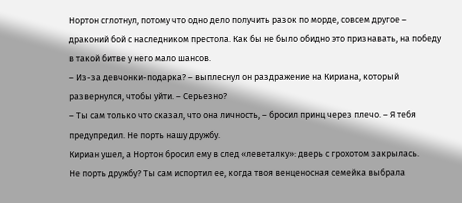Нортон сглотнул, потому что одно дело получить разок по морде, совсем другое – драконий бой с наследником престола. Как бы не было обидно это признавать, на победу в такой битве у него мало шансов.
– Из-за девчонки-подарка? – выплеснул он раздражение на Кириана, который развернулся, чтобы уйти. – Серьезно?
– Ты сам только что сказал, что она личность, – бросил принц через плечо. – Я тебя предупредил. Не порть нашу дружбу.
Кириан ушел, а Нортон бросил ему в след «леветалку»: дверь с грохотом закрылась.
Не порть дружбу? Ты сам испортил ее, когда твоя венценосная семейка выбрала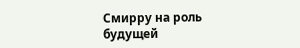Смирру на роль будущей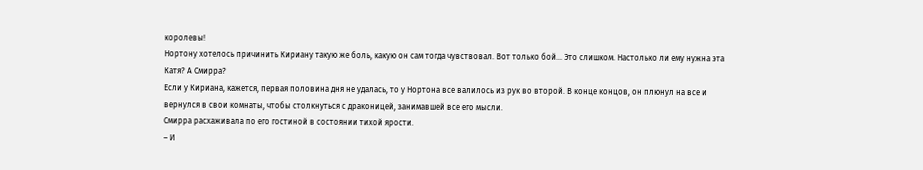королевы!
Нортону хотелось причинить Кириану такую же боль, какую он сам тогда чувствовал. Вот только бой… Это слишком. Настолько ли ему нужна эта Катя? А Смирра?
Если у Кириана, кажется, первая половина дня не удалась, то у Нортона все валилось из рук во второй. В конце концов, он плюнул на все и вернулся в свои комнаты, чтобы столкнуться с драконицей, занимавшей все его мысли.
Смирра расхаживала по его гостиной в состоянии тихой ярости.
– И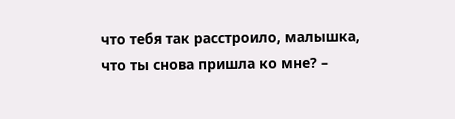что тебя так расстроило, малышка, что ты снова пришла ко мне? –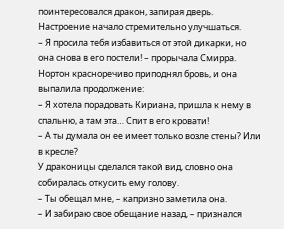поинтересовался дракон, запирая дверь. Настроение начало стремительно улучшаться.
– Я просила тебя избавиться от этой дикарки, но она снова в его постели! – прорычала Смирра.
Нортон красноречиво приподнял бровь, и она выпалила продолжение:
– Я хотела порадовать Кириана, пришла к нему в спальню, а там эта… Спит в его кровати!
– А ты думала он ее имеет только возле стены? Или в кресле?
У драконицы сделался такой вид, словно она собиралась откусить ему голову.
– Ты обещал мне, – капризно заметила она.
– И забираю свое обещание назад, – признался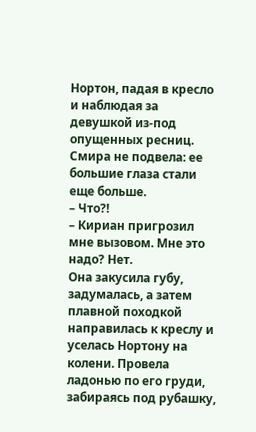Нортон, падая в кресло и наблюдая за девушкой из-под опущенных ресниц.
Смира не подвела: ее большие глаза стали еще больше.
– Что?!
– Кириан пригрозил мне вызовом. Мне это надо? Нет.
Она закусила губу, задумалась, а затем плавной походкой направилась к креслу и уселась Нортону на колени. Провела ладонью по его груди, забираясь под рубашку,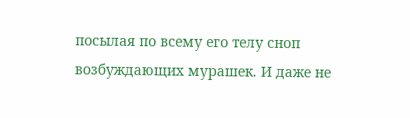посылая по всему его телу сноп возбуждающих мурашек. И даже не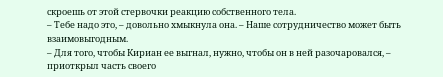скроешь от этой стервочки реакцию собственного тела.
– Тебе надо это, – довольно хмыкнула она. – Наше сотрудничество может быть взаимовыгодным.
– Для того, чтобы Кириан ее выгнал, нужно, чтобы он в ней разочаровался, – приоткрыл часть своего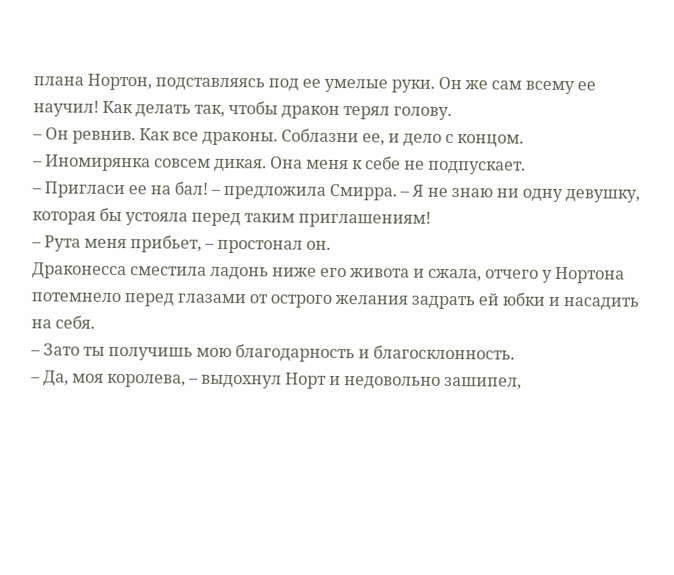плана Нортон, подставляясь под ее умелые руки. Он же сам всему ее научил! Как делать так, чтобы дракон терял голову.
– Он ревнив. Как все драконы. Соблазни ее, и дело с концом.
– Иномирянка совсем дикая. Она меня к себе не подпускает.
– Пригласи ее на бал! – предложила Смирра. – Я не знаю ни одну девушку, которая бы устояла перед таким приглашениям!
– Рута меня прибьет, – простонал он.
Драконесса сместила ладонь ниже его живота и сжала, отчего у Нортона потемнело перед глазами от острого желания задрать ей юбки и насадить на себя.
– Зато ты получишь мою благодарность и благосклонность.
– Да, моя королева, – выдохнул Норт и недовольно зашипел,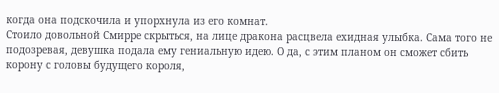когда она подскочила и упорхнула из его комнат.
Стоило довольной Смирре скрыться, на лице дракона расцвела ехидная улыбка. Сама того не подозревая, девушка подала ему гениальную идею. О да, с этим планом он сможет сбить корону с головы будущего короля,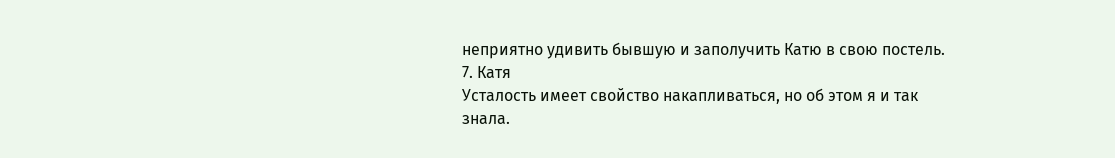неприятно удивить бывшую и заполучить Катю в свою постель.
7. Катя
Усталость имеет свойство накапливаться, но об этом я и так знала.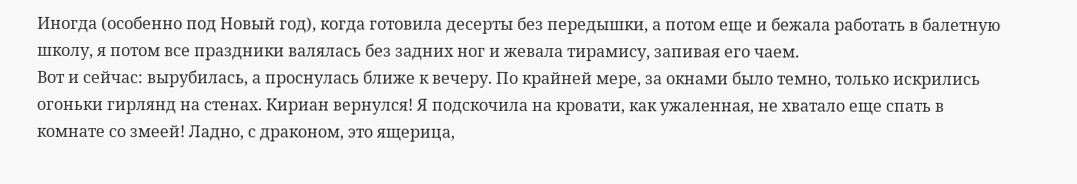Иногда (особенно под Новый год), когда готовила десерты без передышки, а потом еще и бежала работать в балетную школу, я потом все праздники валялась без задних ног и жевала тирамису, запивая его чаем.
Вот и сейчас: вырубилась, а проснулась ближе к вечеру. По крайней мере, за окнами было темно, только искрились огоньки гирлянд на стенах. Кириан вернулся! Я подскочила на кровати, как ужаленная, не хватало еще спать в комнате со змеей! Ладно, с драконом, это ящерица,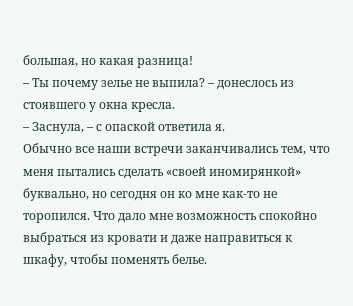большая, но какая разница!
– Ты почему зелье не выпила? – донеслось из стоявшего у окна кресла.
– Заснула, – с опаской ответила я.
Обычно все наши встречи заканчивались тем, что меня пытались сделать «своей иномирянкой» буквально, но сегодня он ко мне как-то не торопился. Что дало мне возможность спокойно выбраться из кровати и даже направиться к шкафу, чтобы поменять белье.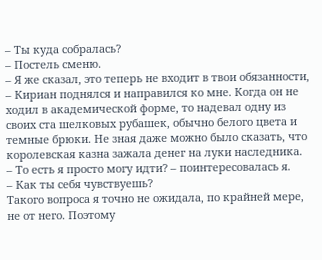– Ты куда собралась?
– Постель сменю.
– Я же сказал, это теперь не входит в твои обязанности, – Кириан поднялся и направился ко мне. Когда он не ходил в академической форме, то надевал одну из своих ста шелковых рубашек, обычно белого цвета и темные брюки. Не зная даже можно было сказать, что королевская казна зажала денег на луки наследника.
– То есть я просто могу идти? – поинтересовалась я.
– Как ты себя чувствуешь?
Такого вопроса я точно не ожидала, по крайней мере, не от него. Поэтому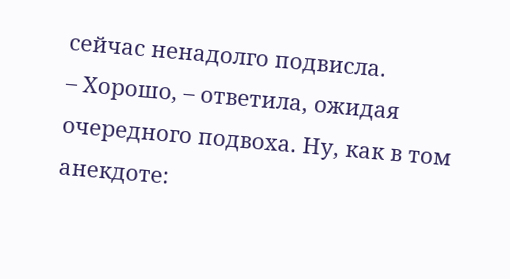сейчас ненадолго подвисла.
– Хорошо, – ответила, ожидая очередного подвоха. Ну, как в том анекдоте: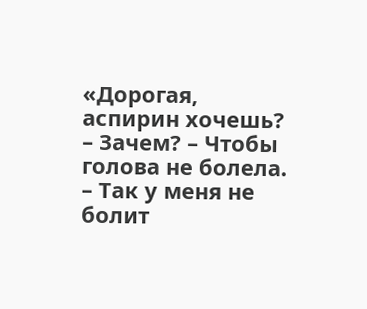«Дорогая, аспирин хочешь? – Зачем? – Чтобы голова не болела. – Так у меня не болит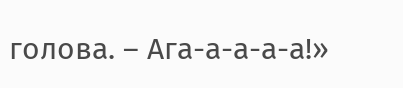голова. – Ага-а-а-а-а!»